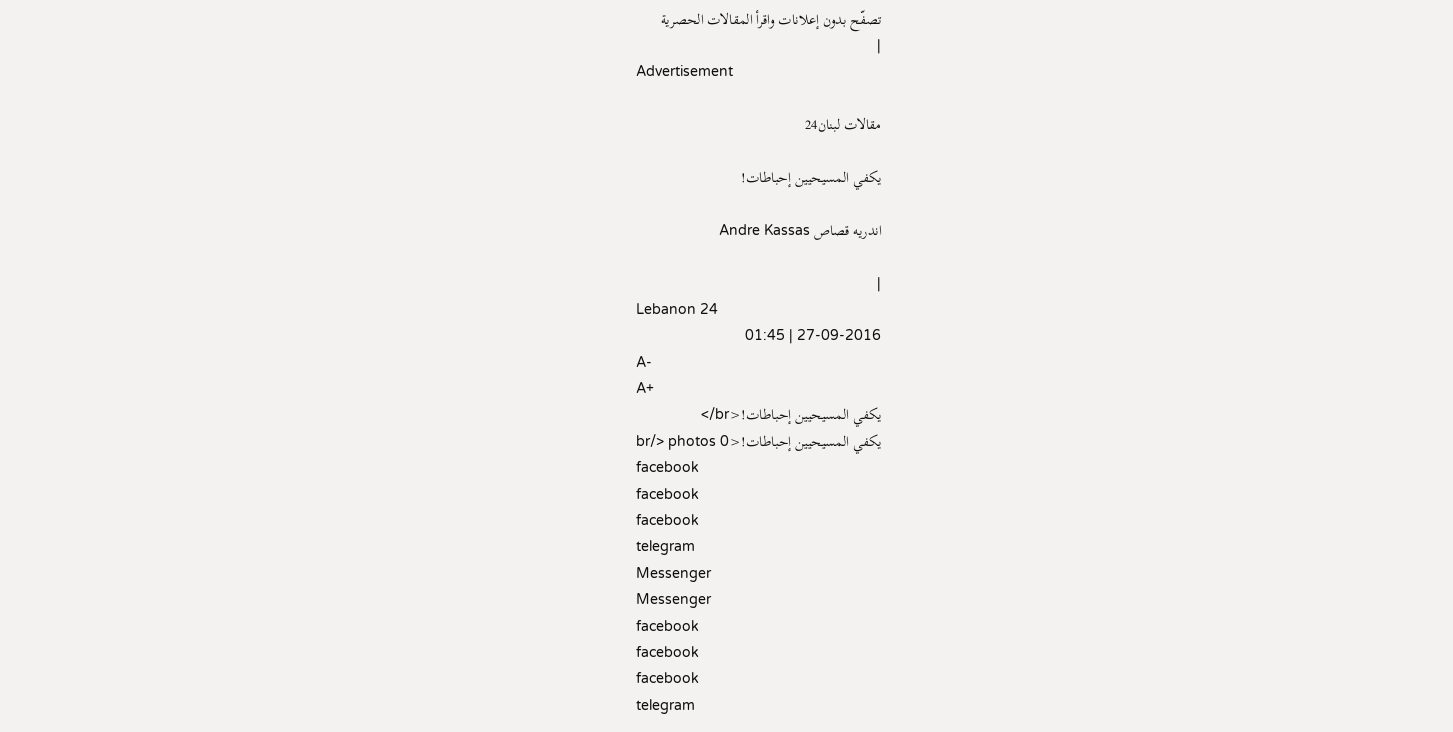تصفّح بدون إعلانات واقرأ المقالات الحصرية
|
Advertisement

مقالات لبنان24

يكفي المسيحيين إحباطات!

اندريه قصاص Andre Kassas

|
Lebanon 24
27-09-2016 | 01:45
A-
A+
يكفي المسيحيين إحباطات!<br/>
يكفي المسيحيين إحباطات!<br/> photos 0
facebook
facebook
facebook
telegram
Messenger
Messenger
facebook
facebook
facebook
telegram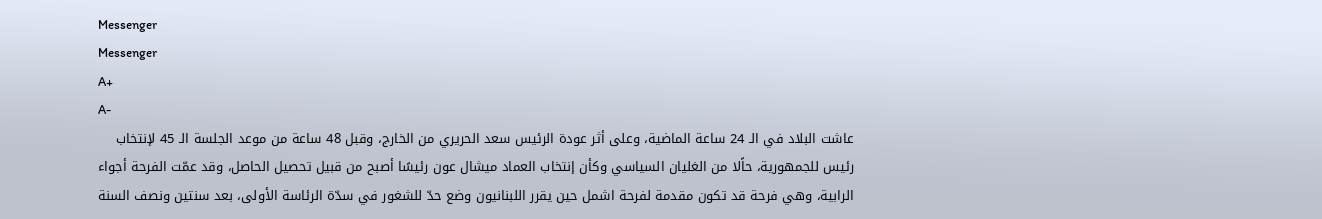Messenger
Messenger
A+
A-
عاشت البلاد في الـ 24 ساعة الماضية، وعلى أثر عودة الرئيس سعد الحريري من الخارج، وقبل 48 ساعة من موعد الجلسة الـ 45 لإنتخاب رئيس للجمهورية، حاًلا من الغليان السياسي وكأن إنتخاب العماد ميشال عون رئيسًا أصبح من قبيل تحصيل الحاصل، وقد عمّت الفرحة أجواء الرابية، وهي فرحة قد تكون مقدمة لفرحة اشمل حين يقرر اللبنانيون وضع حدّ للشغور في سدّة الرئاسة الأولى، بعد سنتين ونصف السنة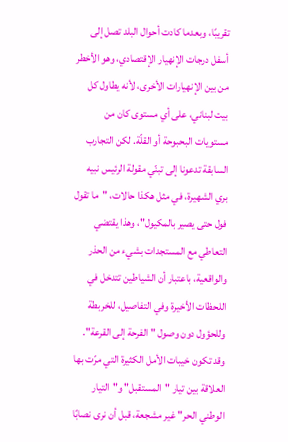تقريبًا، وبعدما كادت أحوال البلد تصل إلى أسفل درجات الإنهيار الإقتصادي، وهو الأخطر من بين الإنهيارات الأخرى، لأنه يطاول كل بيت لبناني، على أي مستوى كان من مستويات البحبوحة أو القلّة. لكن التجارب السابقة تدعونا إلى تبنّي مقولة الرئيس نبيه بري الشهيرة، في مثل هكذا حالات، "ما تقول فول حتى يصير بالمكيول"، وهذا يقتضي التعاطي مع المستجدات بشيء من الحذر والواقعية، باعتبار أن الشياطين تتدخل في اللحظات الأخيرة وفي التفاصيل، للخربطة وللحؤول دون وصول "الفرحة إلى القرعة". وقد تكون خيبات الأمل الكثيرة التي مرّت بها العلاقة بين تيار "المستقبل" و"التيار الوطني الحر" غير مشجعة، قبل أن نرى نصابًا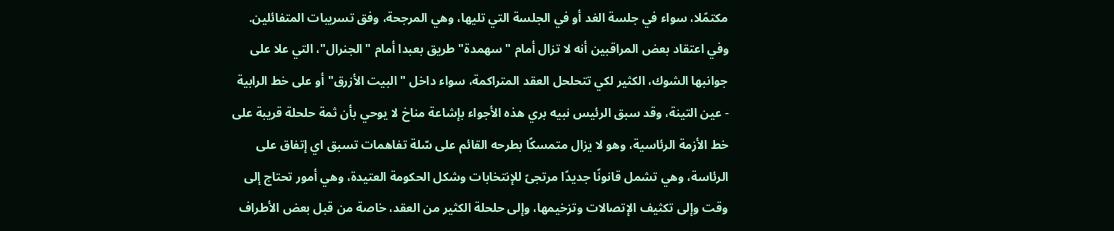مكتمًلا، سواء في جلسة الغد أو في الجلسة التي تليها، وهي المرجحة، وفق تسريبات المتفائلين. وفي اعتقاد بعض المراقبين أنه لا تزال أمام "سهمدة" طريق بعبدا أمام "الجنرال"، التي علا على جوانبها الشوك، الكثير لكي تتحلحل العقد المتراكمة، سواء داخل "البيت الأزرق" أو على خط الرابية - عين التينة، وقد سبق الرئيس نبيه بري هذه الأجواء بإشاعة مناخ لا يوحي بأن ثمة حلحلة قريبة على خط الأزمة الرئاسية، وهو لا يزال متمسكًا بطرحه القائم على سّلة تفاهمات تسبق اي إتفاق على الرئاسة، وهي تشمل قانونًا جديدًا مرتجىً للإنتخابات وشكل الحكومة العتيدة، وهي أمور تحتاج إلى وقت وإلى تكثيف الإتصالات وتزخيمها، وإلى حلحلة الكثير من العقد، خاصة من قبل بعض الأطراف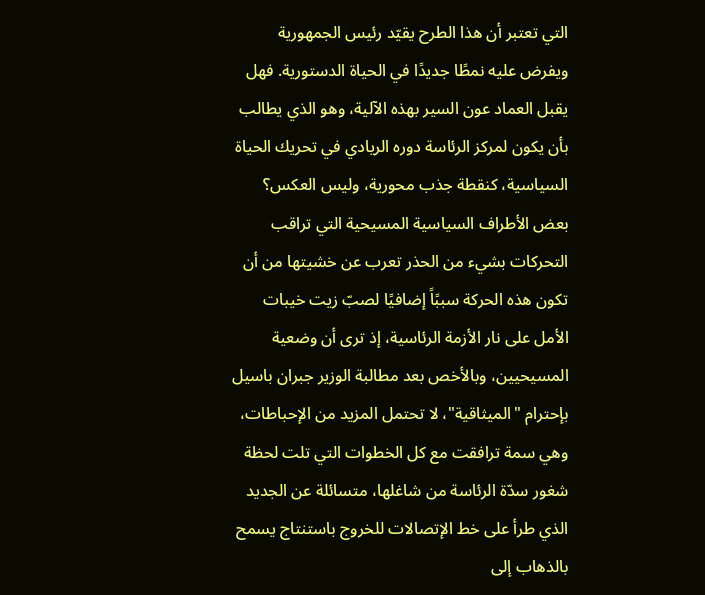التي تعتبر أن هذا الطرح يقيّد رئيس الجمهورية ويفرض عليه نمطًا جديدًا في الحياة الدستورية. فهل يقبل العماد عون السير بهذه الآلية، وهو الذي يطالب بأن يكون لمركز الرئاسة دوره الريادي في تحريك الحياة السياسية، كنقطة جذب محورية، وليس العكس؟ بعض الأطراف السياسية المسيحية التي تراقب التحركات بشيء من الحذر تعرب عن خشيتها من أن تكون هذه الحركة سببًاً إضافيًا لصبّ زيت خيبات الأمل على نار الأزمة الرئاسية، إذ ترى أن وضعية المسيحيين، وبالأخص بعد مطالبة الوزير جبران باسيل بإحترام "الميثاقية"، لا تحتمل المزيد من الإحباطات، وهي سمة ترافقت مع كل الخطوات التي تلت لحظة شغور سدّة الرئاسة من شاغلها، متسائلة عن الجديد الذي طرأ على خط الإتصالات للخروج باستنتاج يسمح بالذهاب إلى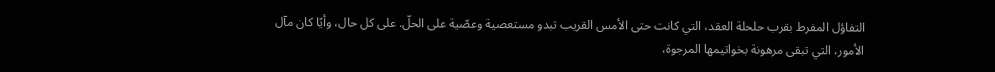التفاؤل المفرط بقرب حلحلة العقد، التي كانت حتى الأمس القريب تبدو مستعصية وعصّية على الحلّ. على كل حال، وأيًا كان مآل الأمور، التي تبقى مرهونة بخواتيمها المرجوة،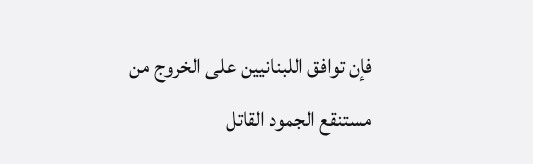فإن توافق اللبنانيين على الخروج من مستنقع الجمود القاتل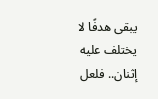يبقى هدفًا لا يختلف عليه إثنان.. فلعل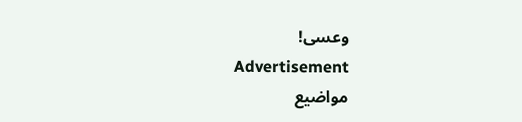وعسى!
Advertisement
مواضيع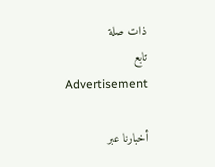ذات صلة
تابع
Advertisement

أخبارنا عبر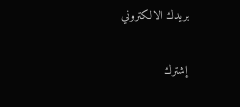بريدك الالكتروني

إشترك